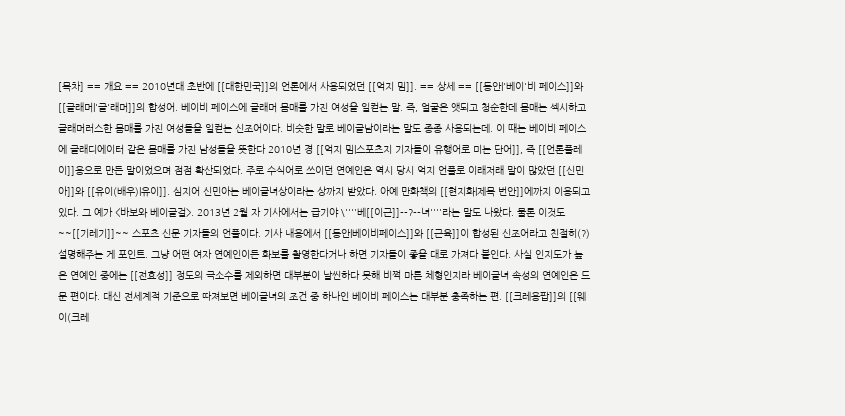[목차] == 개요 == 2010년대 초반에 [[대한민국]]의 언론에서 사용되었던 [[억지 밈]]. == 상세 == [[동안|'베이'비 페이스]]와 [[글래머|'글'래머]]의 합성어. 베이비 페이스에 글래머 몸매를 가진 여성을 일컫는 말. 즉, 얼굴은 앳되고 청순한데 몸매는 섹시하고 글래머러스한 몸매를 가진 여성들을 일컫는 신조어이다. 비슷한 말로 베이글남이라는 말도 종종 사용되는데. 이 때는 베이비 페이스에 글래디에이터 같은 몸매를 가진 남성들을 뜻한다 2010년 경 [[억지 밈|스포츠지 기자들이 유행어로 미는 단어]], 즉 [[언론플레이]]용으로 만든 말이었으며 점점 확산되었다. 주로 수식어로 쓰이던 연예인은 역시 당시 억지 언플로 이래저래 말이 많았던 [[신민아]]와 [[유이(배우)|유이]]. 심지어 신민아는 베이글녀상이라는 상까지 받았다. 아예 만화책의 [[현지화|제목 번안]]에까지 이용되고 있다. 그 예가 <바보와 베이글걸>. 2013년 2월 자 기사에서는 급기야 \''''베[[이근]]--?--녀''''라는 말도 나왔다. 물론 이것도 ~~[[기레기]]~~ 스포츠 신문 기자들의 언플이다. 기사 내용에서 [[동안|베이비페이스]]와 [[근육]]이 합성된 신조어라고 친절히(?) 설명해주는 게 포인트. 그냥 어떤 여자 연예인이든 화보를 촬영한다거나 하면 기자들이 좋을 대로 가져다 붙인다. 사실 인지도가 높은 연예인 중에는 [[전효성]] 정도의 극소수를 제외하면 대부분이 날씬하다 못해 비쩍 마른 체형인지라 베이글녀 속성의 연예인은 드문 편이다. 대신 전세계적 기준으로 따져보면 베이글녀의 조건 중 하나인 베이비 페이스는 대부분 충족하는 편. [[크레용팝]]의 [[웨이(크레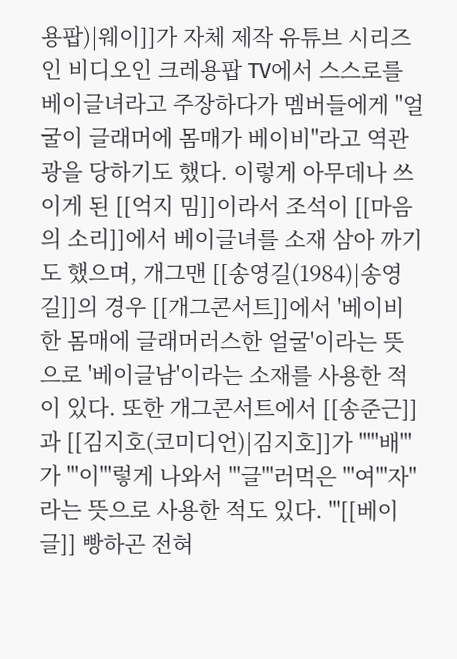용팝)|웨이]]가 자체 제작 유튜브 시리즈인 비디오인 크레용팝 TV에서 스스로를 베이글녀라고 주장하다가 멤버들에게 "얼굴이 글래머에 몸매가 베이비"라고 역관광을 당하기도 했다. 이렇게 아무데나 쓰이게 된 [[억지 밈]]이라서 조석이 [[마음의 소리]]에서 베이글녀를 소재 삼아 까기도 했으며, 개그맨 [[송영길(1984)|송영길]]의 경우 [[개그콘서트]]에서 '베이비한 몸매에 글래머러스한 얼굴'이라는 뜻으로 '베이글남'이라는 소재를 사용한 적이 있다. 또한 개그콘서트에서 [[송준근]]과 [[김지호(코미디언)|김지호]]가 "'''배'''가 '''이'''렇게 나와서 '''글'''러먹은 '''여'''자"라는 뜻으로 사용한 적도 있다. '''[[베이글]] 빵하곤 전혀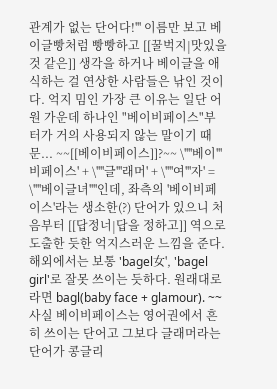관계가 없는 단어다!''' 이름만 보고 베이글빵처럼 빵빵하고 [[꿀벅지|맛있을 것 같은]] 생각을 하거나 베이글을 애식하는 걸 연상한 사람들은 낚인 것이다. 억지 밈인 가장 큰 이유는 일단 어원 가운데 하나인 "베이비페이스"부터가 거의 사용되지 않는 말이기 때문... ~~[[베이비페이스]]?~~ \''''베이'''비페이스' + \''''글'''래머' + \''''여'''자' = \''''베이글녀''''인데, 좌측의 '베이비페이스'라는 생소한(?) 단어가 있으니 처음부터 [[답정너|답을 정하고]] 역으로 도출한 듯한 억지스러운 느낌을 준다. 해외에서는 보통 'bagel女', 'bagel girl'로 잘못 쓰이는 듯하다. 원래대로라면 bagl(baby face + glamour). ~~사실 베이비페이스는 영어권에서 흔히 쓰이는 단어고 그보다 글래머라는 단어가 콩글리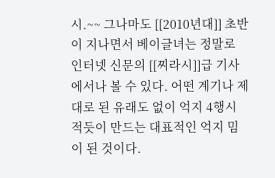시.~~ 그나마도 [[2010년대]] 초반이 지나면서 베이글녀는 정말로 인터넷 신문의 [[찌라시]]급 기사에서나 볼 수 있다. 어떤 계기나 제대로 된 유래도 없이 억지 4행시 적듯이 만드는 대표적인 억지 밈이 된 것이다.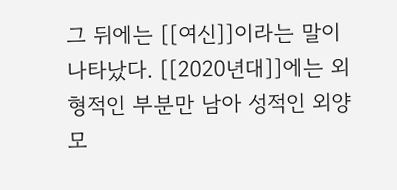그 뒤에는 [[여신]]이라는 말이 나타났다. [[2020년대]]에는 외형적인 부분만 남아 성적인 외양 모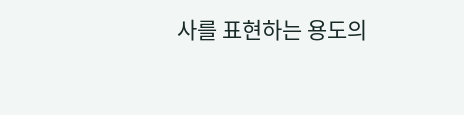사를 표현하는 용도의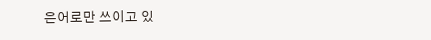은어로만 쓰이고 있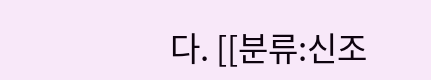다. [[분류:신조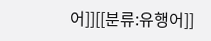어]][[분류:유행어]]